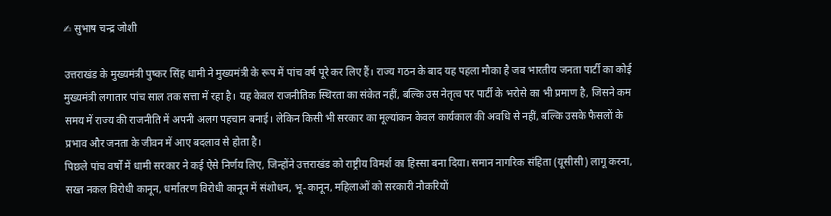✍ सुभाष चन्द्र जोशी

उत्तराखंड के मुख्यमंत्री पुष्कर सिंह धामी ने मुख्यमंत्री के रूप में पांच वर्ष पूरे कर लिए हैं। राज्य गठन के बाद यह पहला मौका है जब भारतीय जनता पार्टी का कोई मुख्यमंत्री लगातार पांच साल तक सत्ता में रहा है। यह केवल राजनीतिक स्थिरता का संकेत नहीं, बल्कि उस नेतृत्व पर पार्टी के भरोसे का भी प्रमाण है, जिसने कम समय में राज्य की राजनीति में अपनी अलग पहचान बनाई। लेकिन किसी भी सरकार का मूल्यांकन केवल कार्यकाल की अवधि से नहीं, बल्कि उसके फैसलों के प्रभाव और जनता के जीवन में आए बदलाव से होता है।
पिछले पांच वर्षों में धामी सरकार ने कई ऐसे निर्णय लिए, जिन्होंने उत्तराखंड को राष्ट्रीय विमर्श का हिस्सा बना दिया। समान नागरिक संहिता (यूसीसी) लागू करना, सख्त नकल विरोधी कानून, धर्मांतरण विरोधी कानून में संशोधन, भू-कानून, महिलाओं को सरकारी नौकरियों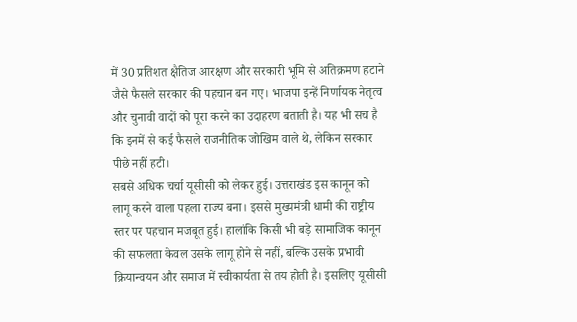में 30 प्रतिशत क्षैतिज आरक्षण और सरकारी भूमि से अतिक्रमण हटाने जैसे फैसले सरकार की पहचान बन गए। भाजपा इन्हें निर्णायक नेतृत्व और चुनावी वादों को पूरा करने का उदाहरण बताती है। यह भी सच है कि इनमें से कई फैसले राजनीतिक जोखिम वाले थे, लेकिन सरकार पीछे नहीं हटी।
सबसे अधिक चर्चा यूसीसी को लेकर हुई। उत्तराखंड इस कानून को लागू करने वाला पहला राज्य बना। इससे मुख्यमंत्री धामी की राष्ट्रीय स्तर पर पहचान मजबूत हुई। हालांकि किसी भी बड़े सामाजिक कानून की सफलता केवल उसके लागू होने से नहीं, बल्कि उसके प्रभावी क्रियान्वयन और समाज में स्वीकार्यता से तय होती है। इसलिए यूसीसी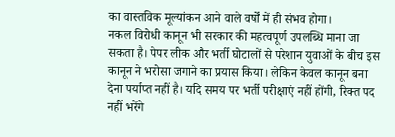का वास्तविक मूल्यांकन आने वाले वर्षों में ही संभव होगा।
नकल विरोधी कानून भी सरकार की महत्वपूर्ण उपलब्धि माना जा सकता है। पेपर लीक और भर्ती घोटालों से परेशान युवाओं के बीच इस कानून ने भरोसा जगाने का प्रयास किया। लेकिन केवल कानून बना देना पर्याप्त नहीं है। यदि समय पर भर्ती परीक्षाएं नहीं होंगी, रिक्त पद नहीं भरेंगे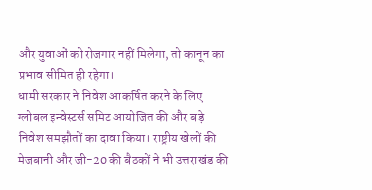और युवाओं को रोजगार नहीं मिलेगा, तो कानून का प्रभाव सीमित ही रहेगा।
धामी सरकार ने निवेश आकर्षित करने के लिए ग्लोबल इन्वेस्टर्स समिट आयोजित की और बड़े निवेश समझौतों का दावा किया। राष्ट्रीय खेलों की मेजबानी और जी-20 की बैठकों ने भी उत्तराखंड की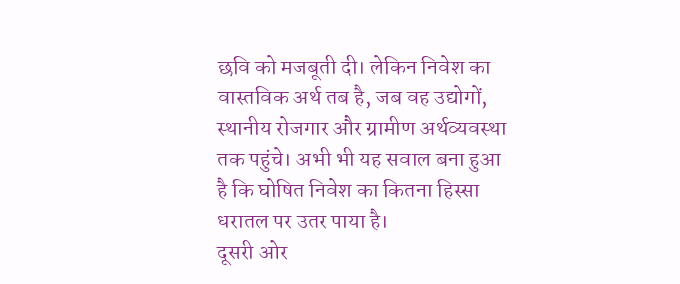छवि को मजबूती दी। लेकिन निवेश का वास्तविक अर्थ तब है, जब वह उद्योगों, स्थानीय रोजगार और ग्रामीण अर्थव्यवस्था तक पहुंचे। अभी भी यह सवाल बना हुआ है कि घोषित निवेश का कितना हिस्सा धरातल पर उतर पाया है।
दूसरी ओर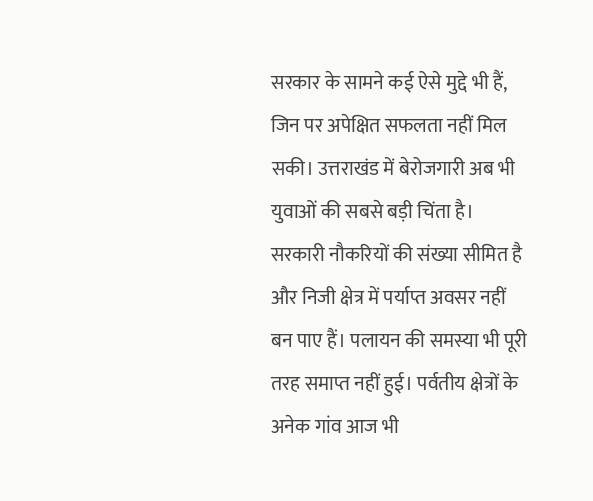सरकार के सामने कई ऐसे मुद्दे भी हैं, जिन पर अपेक्षित सफलता नहीं मिल सकी। उत्तराखंड में बेरोजगारी अब भी युवाओं की सबसे बड़ी चिंता है। सरकारी नौकरियों की संख्या सीमित है और निजी क्षेत्र में पर्याप्त अवसर नहीं बन पाए हैं। पलायन की समस्या भी पूरी तरह समाप्त नहीं हुई। पर्वतीय क्षेत्रों के अनेक गांव आज भी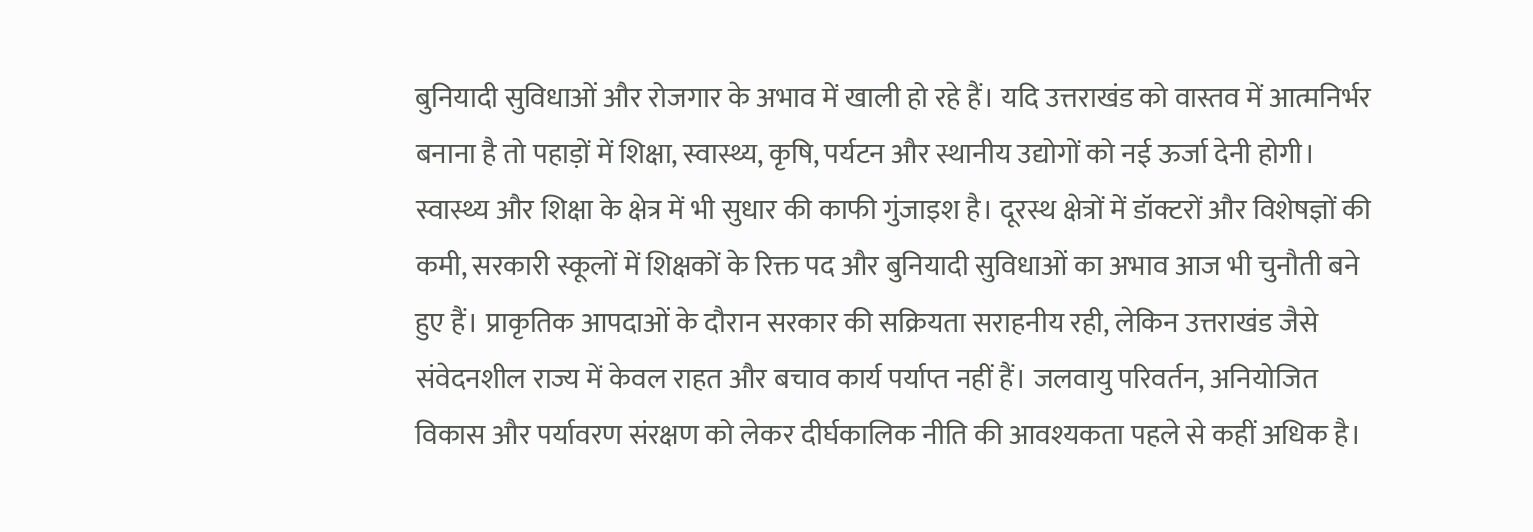बुनियादी सुविधाओं और रोजगार के अभाव में खाली हो रहे हैं। यदि उत्तराखंड को वास्तव में आत्मनिर्भर बनाना है तो पहाड़ों में शिक्षा, स्वास्थ्य, कृषि, पर्यटन और स्थानीय उद्योगों को नई ऊर्जा देनी होगी।
स्वास्थ्य और शिक्षा के क्षेत्र में भी सुधार की काफी गुंजाइश है। दूरस्थ क्षेत्रों में डॉक्टरों और विशेषज्ञों की कमी, सरकारी स्कूलों में शिक्षकों के रिक्त पद और बुनियादी सुविधाओं का अभाव आज भी चुनौती बने हुए हैं। प्राकृतिक आपदाओं के दौरान सरकार की सक्रियता सराहनीय रही, लेकिन उत्तराखंड जैसे संवेदनशील राज्य में केवल राहत और बचाव कार्य पर्याप्त नहीं हैं। जलवायु परिवर्तन, अनियोजित विकास और पर्यावरण संरक्षण को लेकर दीर्घकालिक नीति की आवश्यकता पहले से कहीं अधिक है।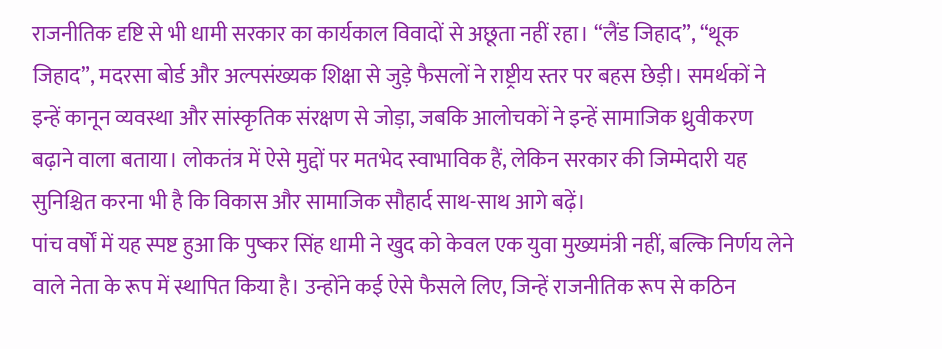राजनीतिक दृष्टि से भी धामी सरकार का कार्यकाल विवादों से अछूता नहीं रहा। “लैंड जिहाद”, “थूक जिहाद”, मदरसा बोर्ड और अल्पसंख्यक शिक्षा से जुड़े फैसलों ने राष्ट्रीय स्तर पर बहस छेड़ी। समर्थकों ने इन्हें कानून व्यवस्था और सांस्कृतिक संरक्षण से जोड़ा, जबकि आलोचकों ने इन्हें सामाजिक ध्रुवीकरण बढ़ाने वाला बताया। लोकतंत्र में ऐसे मुद्दों पर मतभेद स्वाभाविक हैं, लेकिन सरकार की जिम्मेदारी यह सुनिश्चित करना भी है कि विकास और सामाजिक सौहार्द साथ-साथ आगे बढ़ें।
पांच वर्षों में यह स्पष्ट हुआ कि पुष्कर सिंह धामी ने खुद को केवल एक युवा मुख्यमंत्री नहीं, बल्कि निर्णय लेने वाले नेता के रूप में स्थापित किया है। उन्होंने कई ऐसे फैसले लिए, जिन्हें राजनीतिक रूप से कठिन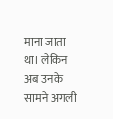माना जाता था। लेकिन अब उनके सामने अगली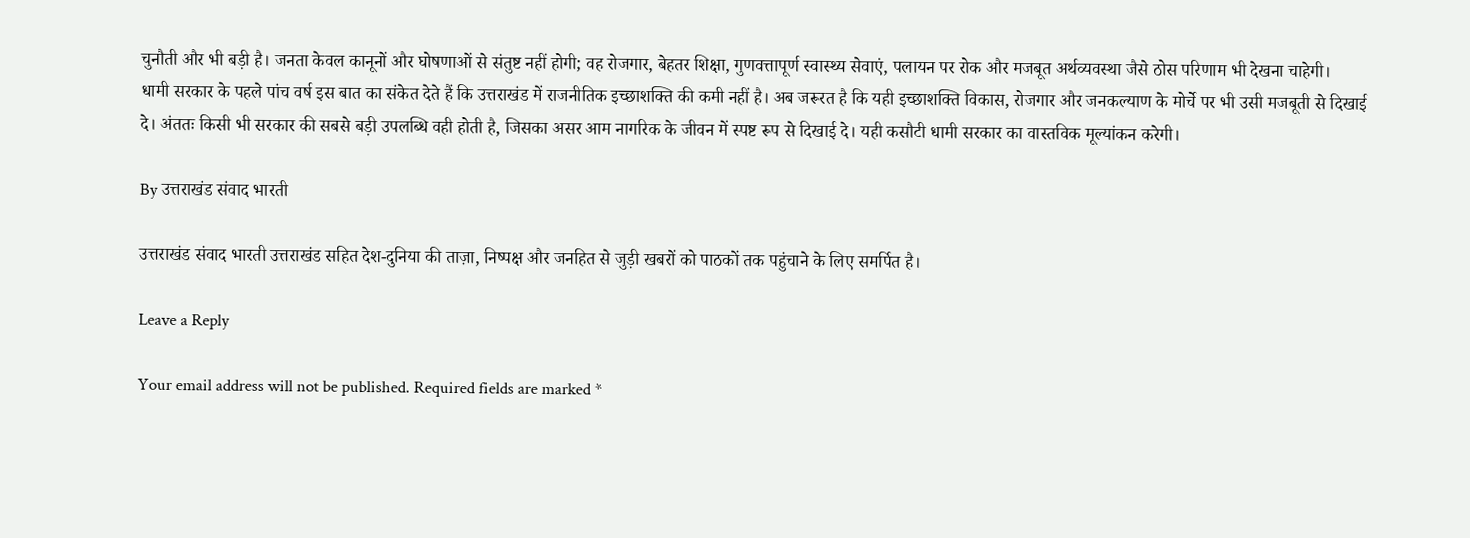चुनौती और भी बड़ी है। जनता केवल कानूनों और घोषणाओं से संतुष्ट नहीं होगी; वह रोजगार, बेहतर शिक्षा, गुणवत्तापूर्ण स्वास्थ्य सेवाएं, पलायन पर रोक और मजबूत अर्थव्यवस्था जैसे ठोस परिणाम भी देखना चाहेगी।
धामी सरकार के पहले पांच वर्ष इस बात का संकेत देते हैं कि उत्तराखंड में राजनीतिक इच्छाशक्ति की कमी नहीं है। अब जरूरत है कि यही इच्छाशक्ति विकास, रोजगार और जनकल्याण के मोर्चे पर भी उसी मजबूती से दिखाई दे। अंततः किसी भी सरकार की सबसे बड़ी उपलब्धि वही होती है, जिसका असर आम नागरिक के जीवन में स्पष्ट रूप से दिखाई दे। यही कसौटी धामी सरकार का वास्तविक मूल्यांकन करेगी।

By उत्तराखंड संवाद भारती

उत्तराखंड संवाद भारती उत्तराखंड सहित देश-दुनिया की ताज़ा, निष्पक्ष और जनहित से जुड़ी खबरों को पाठकों तक पहुंचाने के लिए समर्पित है।

Leave a Reply

Your email address will not be published. Required fields are marked *